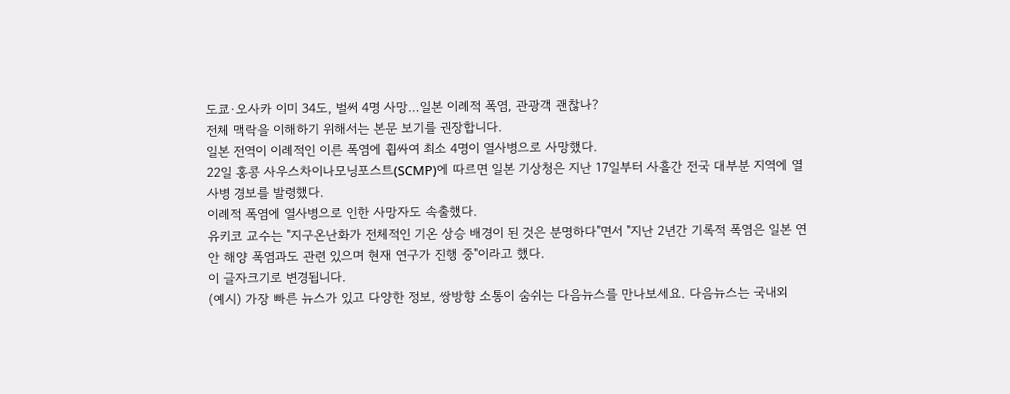도쿄·오사카 이미 34도, 벌써 4명 사망…일본 이례적 폭염, 관광객 괜찮나?
전체 맥락을 이해하기 위해서는 본문 보기를 권장합니다.
일본 전역이 이례적인 이른 폭염에 휩싸여 최소 4명이 열사병으로 사망했다.
22일 홍콩 사우스차이나모닝포스트(SCMP)에 따르면 일본 기상청은 지난 17일부터 사흘간 전국 대부분 지역에 열사병 경보를 발령했다.
이례적 폭염에 열사병으로 인한 사망자도 속출했다.
유키코 교수는 "지구온난화가 전체적인 기온 상승 배경이 된 것은 분명하다"면서 "지난 2년간 기록적 폭염은 일본 연안 해양 폭염과도 관련 있으며 현재 연구가 진행 중"이라고 했다.
이 글자크기로 변경됩니다.
(예시) 가장 빠른 뉴스가 있고 다양한 정보, 쌍방향 소통이 숨쉬는 다음뉴스를 만나보세요. 다음뉴스는 국내외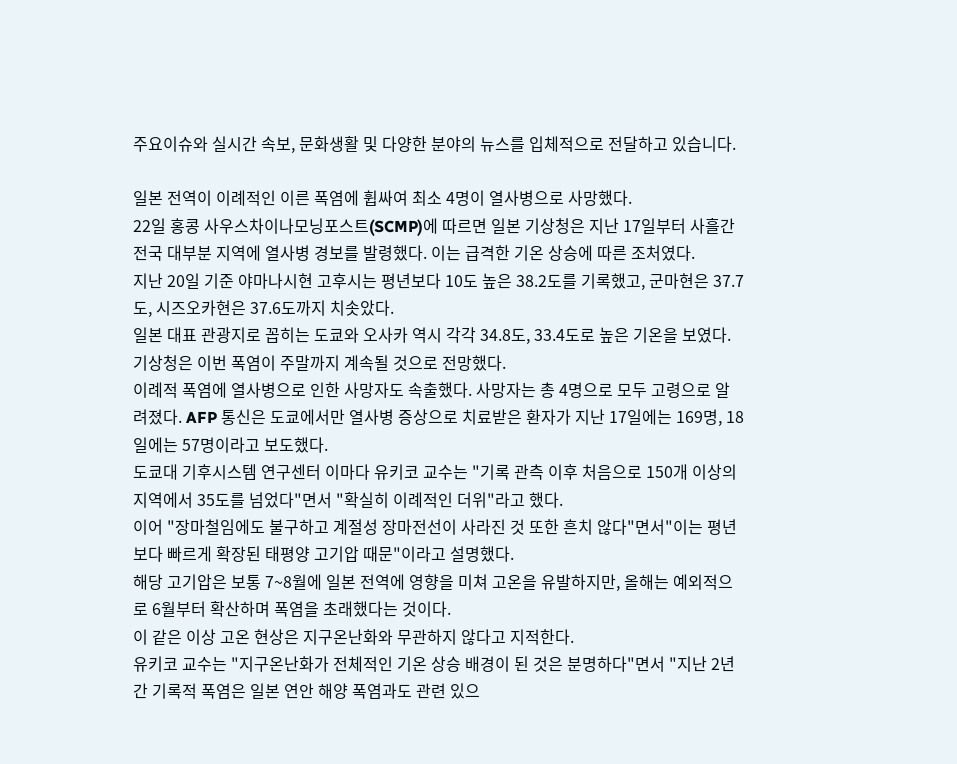주요이슈와 실시간 속보, 문화생활 및 다양한 분야의 뉴스를 입체적으로 전달하고 있습니다.

일본 전역이 이례적인 이른 폭염에 휩싸여 최소 4명이 열사병으로 사망했다.
22일 홍콩 사우스차이나모닝포스트(SCMP)에 따르면 일본 기상청은 지난 17일부터 사흘간 전국 대부분 지역에 열사병 경보를 발령했다. 이는 급격한 기온 상승에 따른 조처였다.
지난 20일 기준 야마나시현 고후시는 평년보다 10도 높은 38.2도를 기록했고, 군마현은 37.7도, 시즈오카현은 37.6도까지 치솟았다.
일본 대표 관광지로 꼽히는 도쿄와 오사카 역시 각각 34.8도, 33.4도로 높은 기온을 보였다. 기상청은 이번 폭염이 주말까지 계속될 것으로 전망했다.
이례적 폭염에 열사병으로 인한 사망자도 속출했다. 사망자는 총 4명으로 모두 고령으로 알려졌다. AFP 통신은 도쿄에서만 열사병 증상으로 치료받은 환자가 지난 17일에는 169명, 18일에는 57명이라고 보도했다.
도쿄대 기후시스템 연구센터 이마다 유키코 교수는 "기록 관측 이후 처음으로 150개 이상의 지역에서 35도를 넘었다"면서 "확실히 이례적인 더위"라고 했다.
이어 "장마철임에도 불구하고 계절성 장마전선이 사라진 것 또한 흔치 않다"면서"이는 평년보다 빠르게 확장된 태평양 고기압 때문"이라고 설명했다.
해당 고기압은 보통 7~8월에 일본 전역에 영향을 미쳐 고온을 유발하지만, 올해는 예외적으로 6월부터 확산하며 폭염을 초래했다는 것이다.
이 같은 이상 고온 현상은 지구온난화와 무관하지 않다고 지적한다.
유키코 교수는 "지구온난화가 전체적인 기온 상승 배경이 된 것은 분명하다"면서 "지난 2년간 기록적 폭염은 일본 연안 해양 폭염과도 관련 있으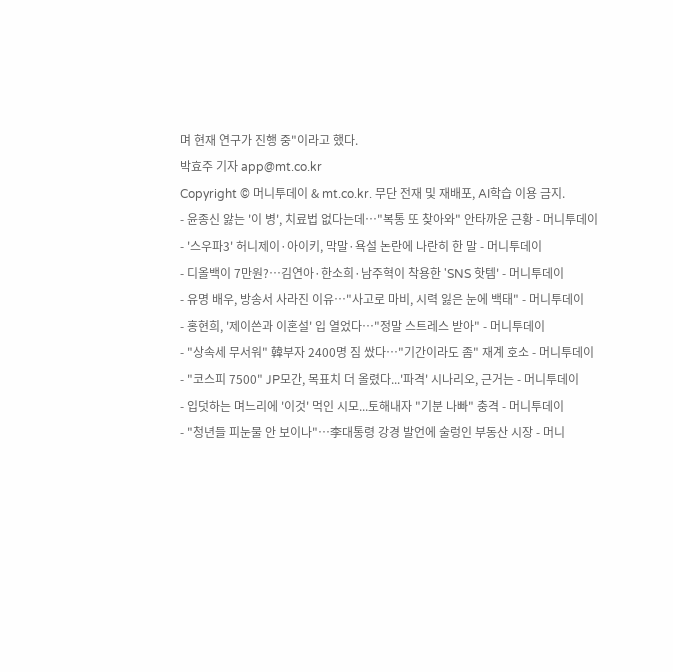며 현재 연구가 진행 중"이라고 했다.
박효주 기자 app@mt.co.kr
Copyright © 머니투데이 & mt.co.kr. 무단 전재 및 재배포, AI학습 이용 금지.
- 윤종신 앓는 '이 병', 치료법 없다는데…"복통 또 찾아와" 안타까운 근황 - 머니투데이
- '스우파3' 허니제이·아이키, 막말·욕설 논란에 나란히 한 말 - 머니투데이
- 디올백이 7만원?…김연아·한소희·남주혁이 착용한 'SNS 핫템' - 머니투데이
- 유명 배우, 방송서 사라진 이유…"사고로 마비, 시력 잃은 눈에 백태" - 머니투데이
- 홍현희, '제이쓴과 이혼설' 입 열었다…"정말 스트레스 받아" - 머니투데이
- "상속세 무서워" 韓부자 2400명 짐 쌌다…"기간이라도 좀" 재계 호소 - 머니투데이
- "코스피 7500" JP모간, 목표치 더 올렸다...'파격' 시나리오, 근거는 - 머니투데이
- 입덧하는 며느리에 '이것' 먹인 시모...토해내자 "기분 나빠" 충격 - 머니투데이
- "청년들 피눈물 안 보이나"…李대통령 강경 발언에 술렁인 부동산 시장 - 머니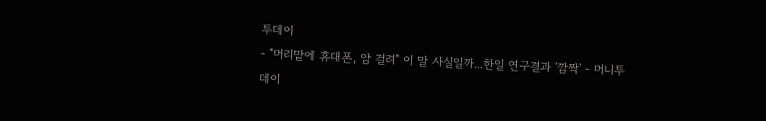투데이
- "머리맡에 휴대폰, 암 걸려" 이 말 사실일까...한일 연구결과 '깜짝' - 머니투데이